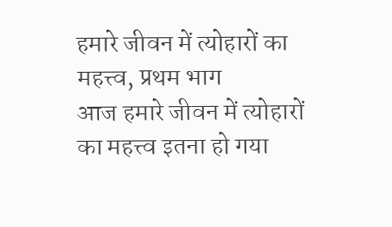हमारे जीवन में त्योहारों का महत्त्व, प्रथम भाग
आज हमारे जीवन में त्योहारों का महत्त्व इतना हो गया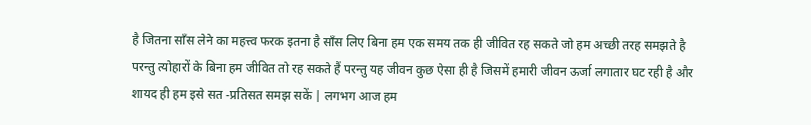है जितना साँस लेने का महत्त्व फरक इतना है साँस लिए बिना हम एक समय तक ही जीवित रह सकते जो हम अच्छी तरह समझते है परन्तु त्योहारों के बिना हम जीवित तो रह सकते हैं परन्तु यह जीवन कुछ ऐसा ही है जिसमें हमारी जीवन ऊर्जा लगातार घट रही है और शायद ही हम इसे सत -प्रतिसत समझ सकें | लगभग आज हम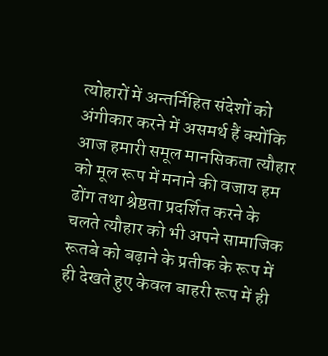त्योहारों में अन्तर्निहित संदेशों को अंगीकार करने में असमर्थ हैं क्योंकि आज हमारी समूल मानसिकता त्यौहार को मूल रूप में मनाने की वजाय हम ढोंग तथा श्रेष्ठता प्रदर्शित करने के चलते त्यौहार को भी अपने सामाजिक रूतबे को बढ़ाने के प्रतीक के रूप में ही देखते हुए केवल बाहरी रूप में ही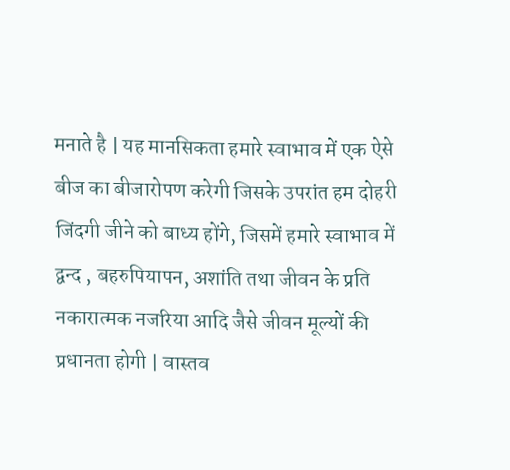मनाते है | यह मानसिकता हमारे स्वाभाव में एक ऐसे बीज का बीजारोपण करेगी जिसके उपरांत हम दोहरी जिंदगी जीने को बाध्य होंगे, जिसमें हमारे स्वाभाव में द्वन्द , बहरुपियापन, अशांति तथा जीवन के प्रति नकारात्मक नजरिया आदि जैसे जीवन मूल्यों की प्रधानता होगी | वास्तव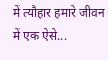में त्यौहार हमारे जीवन में एक ऐसे...